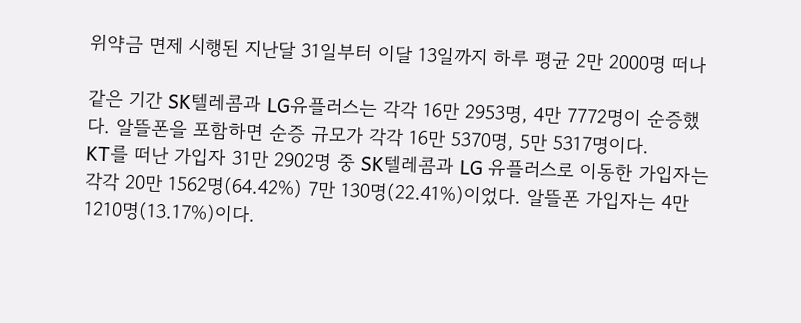위약금 면제 시행된 지난달 31일부터 이달 13일까지 하루 평균 2만 2000명 떠나

같은 기간 SK텔레콤과 LG유플러스는 각각 16만 2953명, 4만 7772명이 순증했다. 알뜰폰을 포함하면 순증 규모가 각각 16만 5370명, 5만 5317명이다.
KT를 떠난 가입자 31만 2902명 중 SK텔레콤과 LG 유플러스로 이동한 가입자는 각각 20만 1562명(64.42%) 7만 130명(22.41%)이었다. 알뜰폰 가입자는 4만 1210명(13.17%)이다.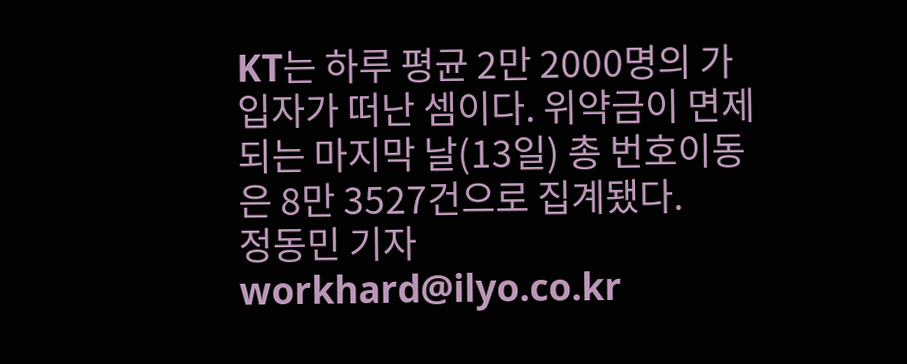KT는 하루 평균 2만 2000명의 가입자가 떠난 셈이다. 위약금이 면제되는 마지막 날(13일) 총 번호이동은 8만 3527건으로 집계됐다.
정동민 기자 workhard@ilyo.co.kr